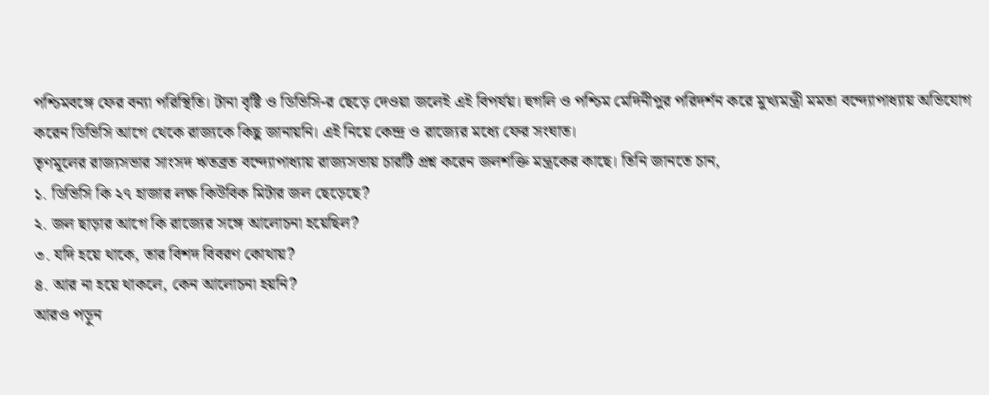পশ্চিমবঙ্গে ফের বন্যা পরিস্থিতি। টানা বৃষ্টি ও ডিভিসি-র ছেড়ে দেওয়া জলেই এই বিপর্যয়। হুগলি ও পশ্চিম মেদিনীপুর পরিদর্শন করে মুখ্যমন্ত্রী মমতা বন্দ্যোপাধ্যায় অভিযোগ করেন ডিভিসি আগে থেকে রাজ্যকে কিছু জানায়নি। এই নিয়ে কেন্দ্র ও রাজ্যের মধ্যে ফের সংঘাত।
তৃণমূলের রাজ্যসভার সাংসদ ঋতব্রত বন্দ্যোপাধ্যায় রাজ্যসভায় চারটি প্রশ্ন করেন জলশক্তি মন্ত্রকের কাছে। তিনি জানতে চান,
১. ডিভিসি কি ২৭ হাজার লক্ষ কিউবিক মিটার জল ছেড়েছে?
২. জল ছাড়ার আগে কি রাজ্যের সঙ্গে আলোচনা হয়েছিল?
৩. যদি হয়ে থাকে, তার বিশদ বিবরণ কোথায়?
৪. আর না হয়ে থাকলে, কেন আলোচনা হয়নি?
আরও পড়ুন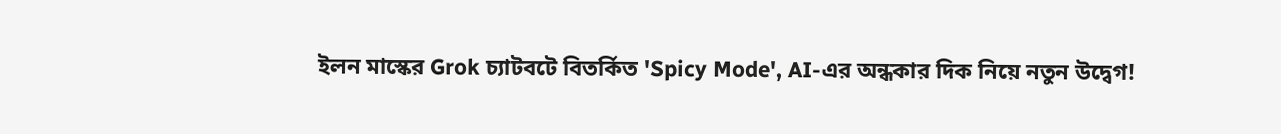ইলন মাস্কের Grok চ্যাটবটে বিতর্কিত 'Spicy Mode', AI-এর অন্ধকার দিক নিয়ে নতুন উদ্বেগ!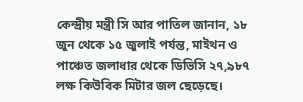কেন্দ্রীয় মন্ত্রী সি আর পাতিল জানান, ১৮ জুন থেকে ১৫ জুলাই পর্যন্ত, মাইথন ও পাঞ্চেত জলাধার থেকে ডিভিসি ২৭,৯৮৭ লক্ষ কিউবিক মিটার জল ছেড়েছে।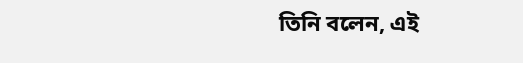তিনি বলেন, এই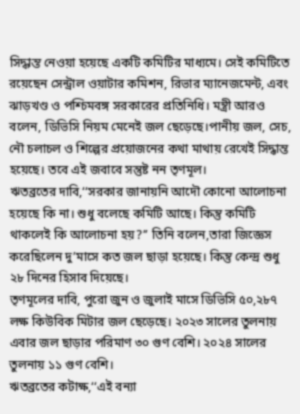সিদ্ধান্ত নেওয়া হয়েছে একটি কমিটির মাধ্যমে। সেই কমিটিতে রয়েছেন সেন্ট্রাল ওয়াটার কমিশন, রিভার ম্যানেজমেন্ট, এবং ঝাড়খণ্ড ও পশ্চিমবঙ্গ সরকারের প্রতিনিধি। মন্ত্রী আরও বলেন, ডিভিসি নিয়ম মেনেই জল ছেড়েছে।পানীয় জল, সেচ, নৌ চলাচল ও শিল্পের প্রয়োজনের কথা মাথায় রেখেই সিদ্ধান্ত হয়েছে। তবে এই জবাবে সন্তুষ্ট নন তৃণমূল।
ঋতব্রতের দাবি,‘‘সরকার জানায়নি আদৌ কোনো আলোচনা হয়েছে কি না। শুধু বলেছে কমিটি আছে। কিন্তু কমিটি থাকলেই কি আলোচনা হয়?’’ তিনি বলেন,তারা জিজ্ঞেস করেছিলেন দু’মাসে কত জল ছাড়া হয়েছে। কিন্তু কেন্দ্র শুধু ২৮ দিনের হিসাব দিয়েছে।
তৃণমূলের দাবি, পুরো জুন ও জুলাই মাসে ডিভিসি ৫০,২৮৭ লক্ষ কিউবিক মিটার জল ছেড়েছে। ২০২৩ সালের তুলনায় এবার জল ছাড়ার পরিমাণ ৩০ গুণ বেশি। ২০২৪ সালের তুলনায় ১১ গুণ বেশি।
ঋতব্রতের কটাক্ষ,‘‘এই বন্যা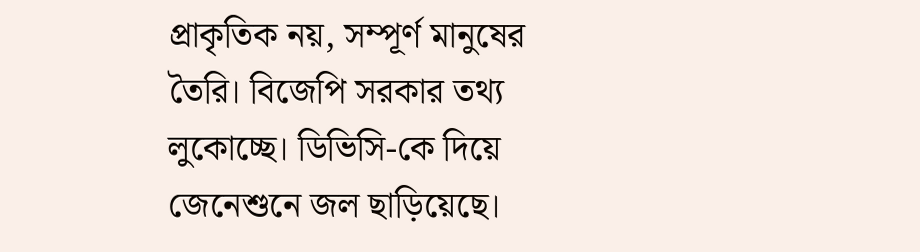প্রাকৃতিক নয়, সম্পূর্ণ মানুষের তৈরি। বিজেপি সরকার তথ্য লুকোচ্ছে। ডিভিসি-কে দিয়ে জেনেশুনে জল ছাড়িয়েছে।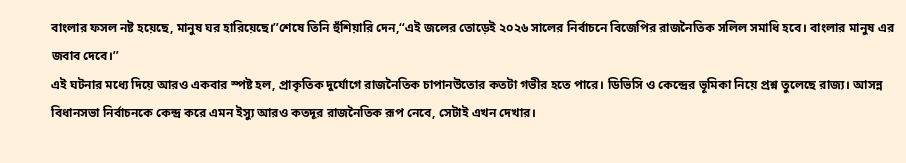বাংলার ফসল নষ্ট হয়েছে, মানুষ ঘর হারিয়েছে।’’শেষে তিনি হুঁশিয়ারি দেন,‘‘এই জলের তোড়েই ২০২৬ সালের নির্বাচনে বিজেপির রাজনৈতিক সলিল সমাধি হবে। বাংলার মানুষ এর জবাব দেবে।’’
এই ঘটনার মধ্যে দিয়ে আরও একবার স্পষ্ট হল, প্রাকৃতিক দুর্যোগে রাজনৈতিক চাপানউতোর কতটা গভীর হতে পারে। ডিভিসি ও কেন্দ্রের ভূমিকা নিয়ে প্রশ্ন তুলেছে রাজ্য। আসন্ন বিধানসভা নির্বাচনকে কেন্দ্র করে এমন ইস্যু আরও কতদূর রাজনৈতিক রূপ নেবে, সেটাই এখন দেখার।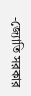-জ্যোতি সরকার